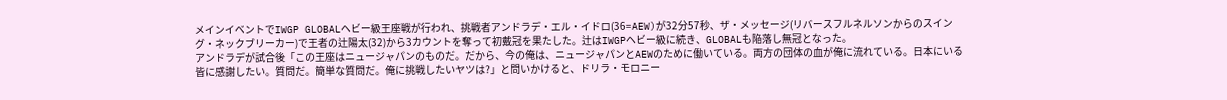メインイベントでIWGP GLOBALヘビー級王座戦が行われ、挑戦者アンドラデ・エル・イドロ(36=AEW)が32分57秒、ザ・メッセージ(リバースフルネルソンからのスイング・ネックブリーカー)で王者の辻陽太(32)から3カウントを奪って初戴冠を果たした。辻はIWGPヘビー級に続き、GLOBALも陥落し無冠となった。
アンドラデが試合後「この王座はニュージャパンのものだ。だから、今の俺は、ニュージャパンとAEWのために働いている。両方の団体の血が俺に流れている。日本にいる皆に感謝したい。質問だ。簡単な質問だ。俺に挑戦したいヤツは?」と問いかけると、ドリラ・モロニー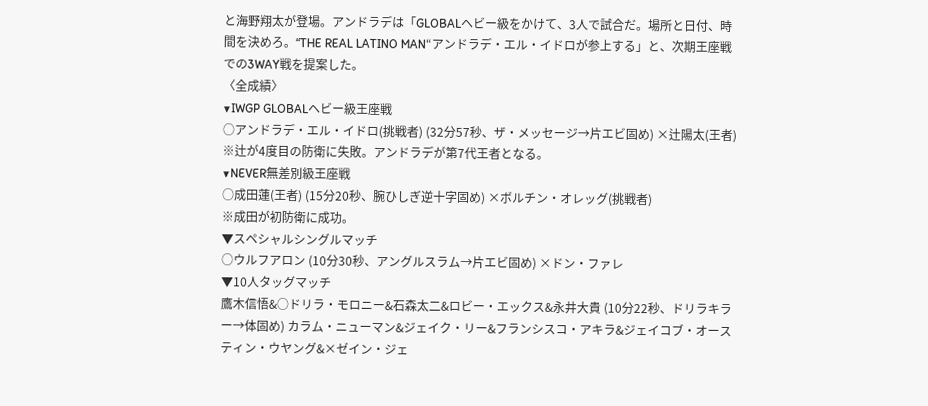と海野翔太が登場。アンドラデは「GLOBALヘビー級をかけて、3人で試合だ。場所と日付、時間を決めろ。“THE REAL LATINO MAN“アンドラデ・エル・イドロが参上する」と、次期王座戦での3WAY戦を提案した。
〈全成績〉
▼IWGP GLOBALヘビー級王座戦
○アンドラデ・エル・イドロ(挑戦者) (32分57秒、ザ・メッセージ→片エビ固め) ×辻陽太(王者)
※辻が4度目の防衛に失敗。アンドラデが第7代王者となる。
▼NEVER無差別級王座戦
○成田蓮(王者) (15分20秒、腕ひしぎ逆十字固め) ×ボルチン・オレッグ(挑戦者)
※成田が初防衛に成功。
▼スペシャルシングルマッチ
○ウルフアロン (10分30秒、アングルスラム→片エビ固め) ×ドン・ファレ
▼10人タッグマッチ
鷹木信悟&○ドリラ・モロニー&石森太二&ロビー・エックス&永井大貴 (10分22秒、ドリラキラー→体固め) カラム・ニューマン&ジェイク・リー&フランシスコ・アキラ&ジェイコブ・オースティン・ウヤング&×ゼイン・ジェ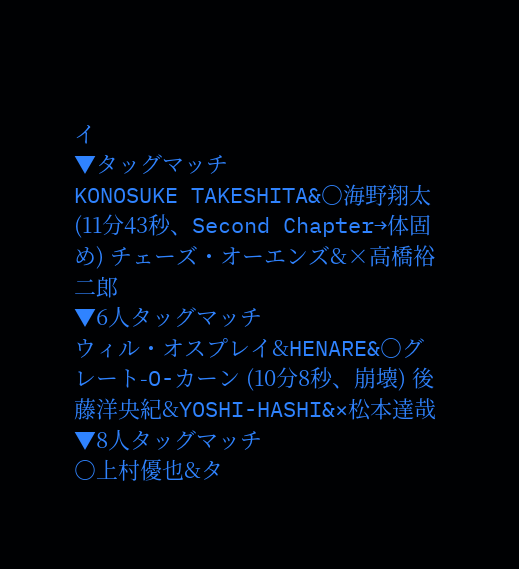イ
▼タッグマッチ
KONOSUKE TAKESHITA&○海野翔太 (11分43秒、Second Chapter→体固め) チェーズ・オーエンズ&×高橋裕二郎
▼6人タッグマッチ
ウィル・オスプレイ&HENARE&○グレート-O-カーン (10分8秒、崩壊) 後藤洋央紀&YOSHI-HASHI&×松本達哉
▼8人タッグマッチ
○上村優也&タ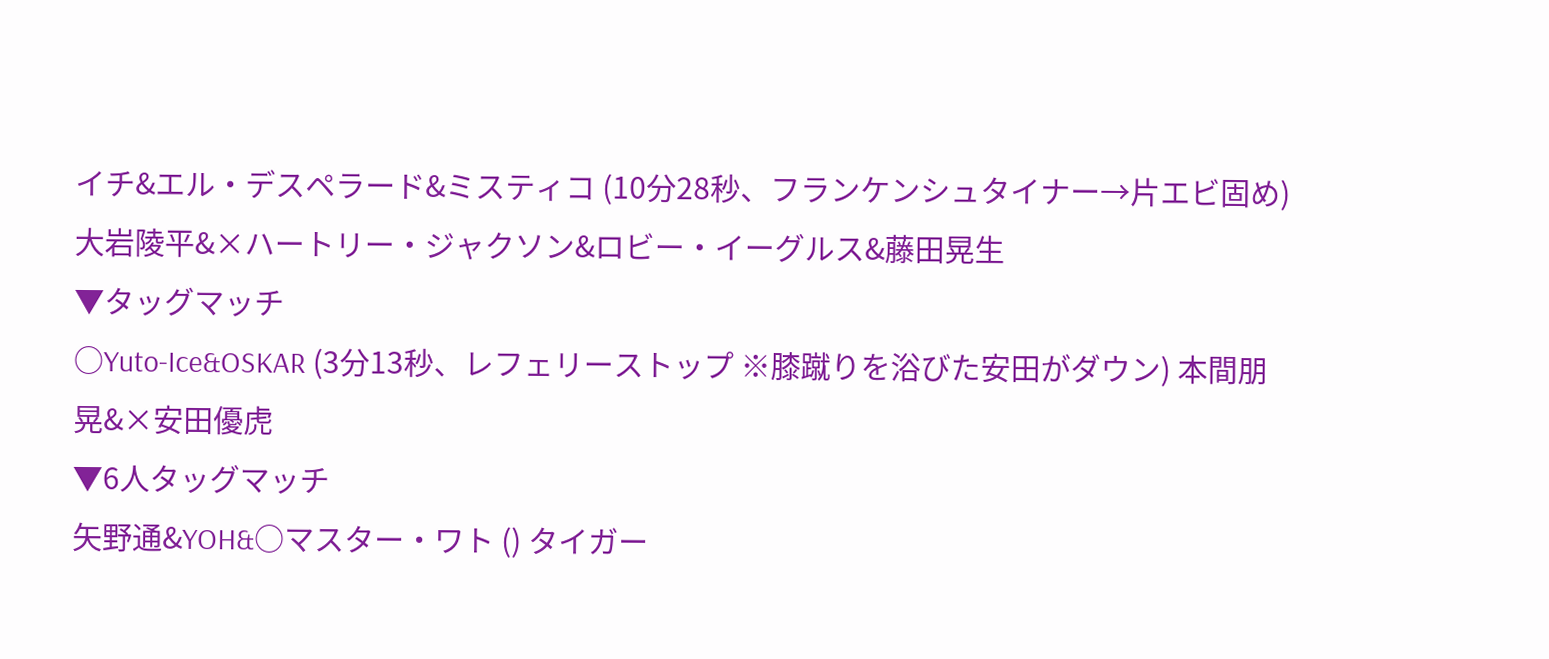イチ&エル・デスペラード&ミスティコ (10分28秒、フランケンシュタイナー→片エビ固め) 大岩陵平&×ハートリー・ジャクソン&ロビー・イーグルス&藤田晃生
▼タッグマッチ
○Yuto-Ice&OSKAR (3分13秒、レフェリーストップ ※膝蹴りを浴びた安田がダウン) 本間朋晃&×安田優虎
▼6人タッグマッチ
矢野通&YOH&○マスター・ワト () タイガー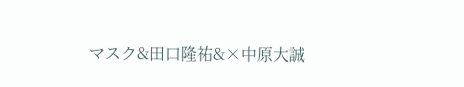マスク&田口隆祐&×中原大誠